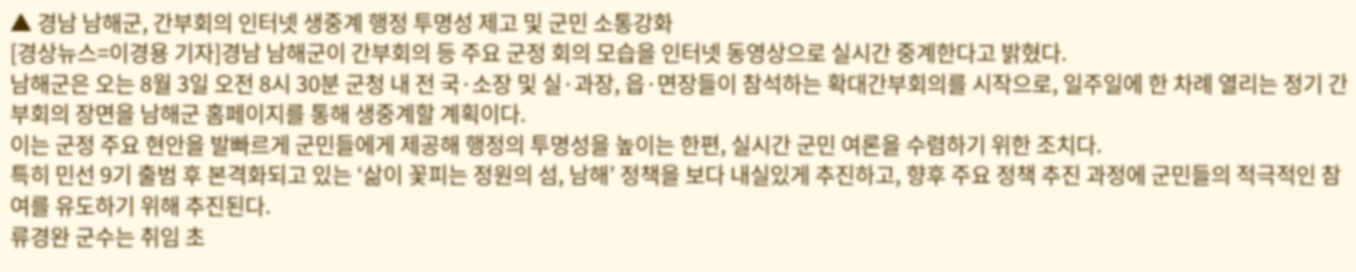▲ 경남 남해군, 간부회의 인터넷 생중계 행정 투명성 제고 및 군민 소통강화
[경상뉴스=이경용 기자]경남 남해군이 간부회의 등 주요 군정 회의 모습을 인터넷 동영상으로 실시간 중계한다고 밝혔다.
남해군은 오는 8월 3일 오전 8시 30분 군청 내 전 국·소장 및 실·과장, 읍·면장들이 참석하는 확대간부회의를 시작으로, 일주일에 한 차례 열리는 정기 간부회의 장면을 남해군 홈페이지를 통해 생중계할 계획이다.
이는 군정 주요 현안을 발빠르게 군민들에게 제공해 행정의 투명성을 높이는 한편, 실시간 군민 여론을 수렴하기 위한 조치다.
특히 민선 9기 출범 후 본격화되고 있는 ‘삶이 꽃피는 정원의 섬, 남해’ 정책을 보다 내실있게 추진하고, 향후 주요 정책 추진 과정에 군민들의 적극적인 참여를 유도하기 위해 추진된다.
류경완 군수는 취임 초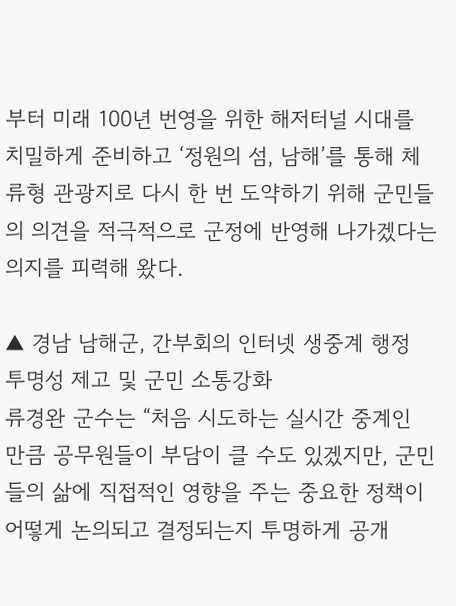부터 미래 100년 번영을 위한 해저터널 시대를 치밀하게 준비하고 ‘정원의 섬, 남해’를 통해 체류형 관광지로 다시 한 번 도약하기 위해 군민들의 의견을 적극적으로 군정에 반영해 나가겠다는 의지를 피력해 왔다.

▲ 경남 남해군, 간부회의 인터넷 생중계 행정 투명성 제고 및 군민 소통강화
류경완 군수는 “처음 시도하는 실시간 중계인 만큼 공무원들이 부담이 클 수도 있겠지만, 군민들의 삶에 직접적인 영향을 주는 중요한 정책이 어떻게 논의되고 결정되는지 투명하게 공개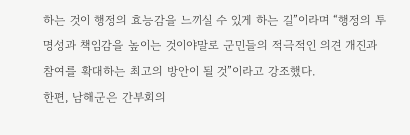하는 것이 행정의 효능감을 느끼실 수 있게 하는 길”이라며 “행정의 투명성과 책임감을 높이는 것이야말로 군민들의 적극적인 의견 개진과 참여를 확대하는 최고의 방안이 될 것”이라고 강조했다.
한편, 남해군은 간부회의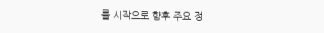를 시작으로 향후 주요 정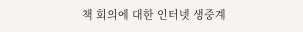책 회의에 대한 인터넷 생중계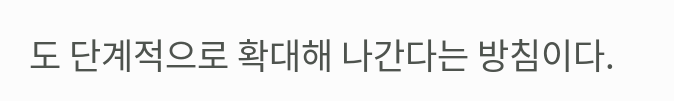도 단계적으로 확대해 나간다는 방침이다.